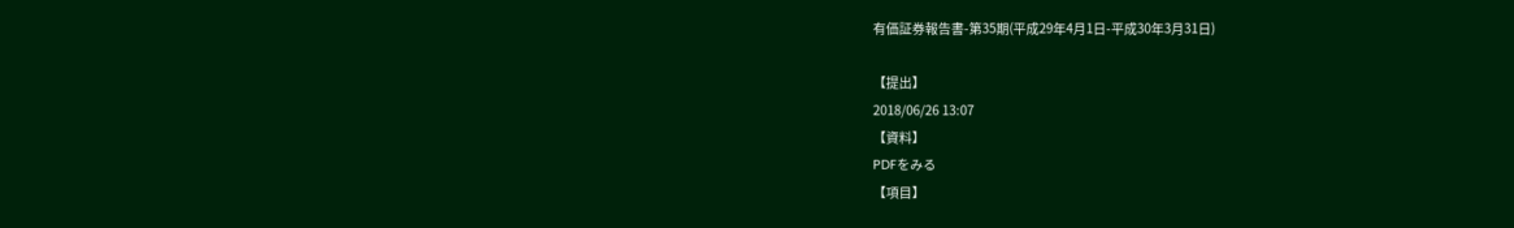有価証券報告書-第35期(平成29年4月1日-平成30年3月31日)

【提出】
2018/06/26 13:07
【資料】
PDFをみる
【項目】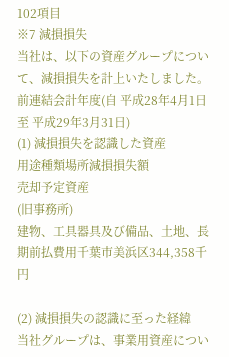102項目
※7 減損損失
当社は、以下の資産グループについて、減損損失を計上いたしました。
前連結会計年度(自 平成28年4月1日 至 平成29年3月31日)
(1) 減損損失を認識した資産
用途種類場所減損損失額
売却予定資産
(旧事務所)
建物、工具器具及び備品、土地、長期前払費用千葉市美浜区344,358千円

(2) 減損損失の認識に至った経緯
当社グループは、事業用資産につい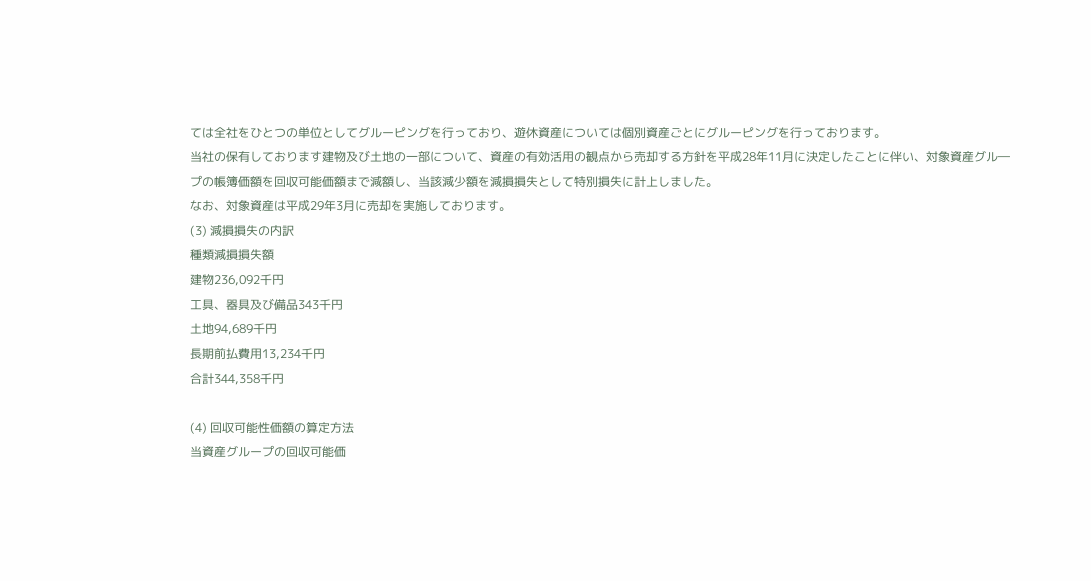ては全社をひとつの単位としてグルーピングを行っており、遊休資産については個別資産ごとにグルーピングを行っております。
当社の保有しております建物及び土地の一部について、資産の有効活用の観点から売却する方針を平成28年11月に決定したことに伴い、対象資産グル―プの帳簿価額を回収可能価額まで減額し、当該減少額を減損損失として特別損失に計上しました。
なお、対象資産は平成29年3月に売却を実施しております。
(3) 減損損失の内訳
種類減損損失額
建物236,092千円
工具、器具及び備品343千円
土地94,689千円
長期前払費用13,234千円
合計344,358千円

(4) 回収可能性価額の算定方法
当資産グループの回収可能価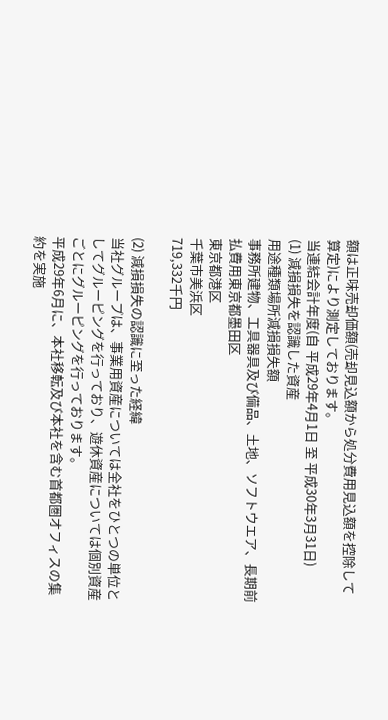額は正味売却価額(売却見込額から処分費用見込額を控除して算定)により測定しております。
当連結会計年度(自 平成29年4月1日 至 平成30年3月31日)
(1) 減損損失を認識した資産
用途種類場所減損損失額
事務所建物、工具器具及び備品、土地、ソフトウエア、長期前払費用東京都墨田区
東京都港区
千葉市美浜区
719,332千円

(2) 減損損失の認識に至った経緯
当社グループは、事業用資産については全社をひとつの単位としてグルーピングを行っており、遊休資産については個別資産ごとにグルーピングを行っております。
平成29年6月に、本社移転及び本社を含む首都圏オフィスの集約を実施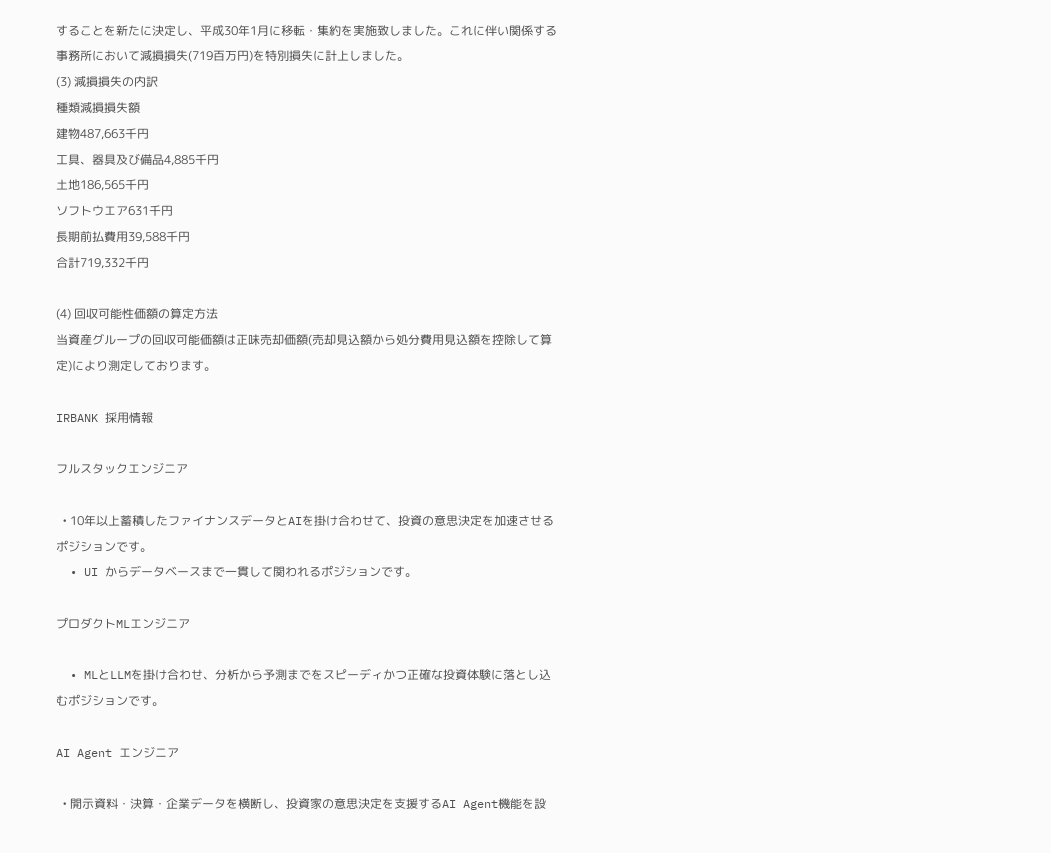することを新たに決定し、平成30年1月に移転・集約を実施致しました。これに伴い関係する事務所において減損損失(719百万円)を特別損失に計上しました。
(3) 減損損失の内訳
種類減損損失額
建物487,663千円
工具、器具及び備品4,885千円
土地186,565千円
ソフトウエア631千円
長期前払費用39,588千円
合計719,332千円

(4) 回収可能性価額の算定方法
当資産グループの回収可能価額は正味売却価額(売却見込額から処分費用見込額を控除して算定)により測定しております。

IRBANK 採用情報

フルスタックエンジニア

  • 10年以上蓄積したファイナンスデータとAIを掛け合わせて、投資の意思決定を加速させるポジションです。
  • UI からデータベースまで一貫して関われるポジションです。

プロダクトMLエンジニア

  • MLとLLMを掛け合わせ、分析から予測までをスピーディかつ正確な投資体験に落とし込むポジションです。

AI Agent エンジニア

  • 開示資料・決算・企業データを横断し、投資家の意思決定を支援するAI Agent機能を設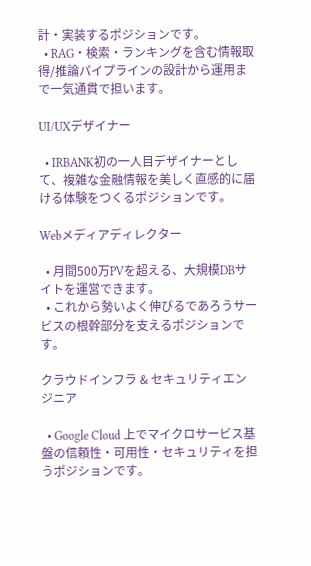計・実装するポジションです。
  • RAG・検索・ランキングを含む情報取得/推論パイプラインの設計から運用まで一気通貫で担います。

UI/UXデザイナー

  • IRBANK初の一人目デザイナーとして、複雑な金融情報を美しく直感的に届ける体験をつくるポジションです。

Webメディアディレクター

  • 月間500万PVを超える、大規模DBサイトを運営できます。
  • これから勢いよく伸びるであろうサービスの根幹部分を支えるポジションです。

クラウドインフラ & セキュリティエンジニア

  • Google Cloud 上でマイクロサービス基盤の信頼性・可用性・セキュリティを担うポジションです。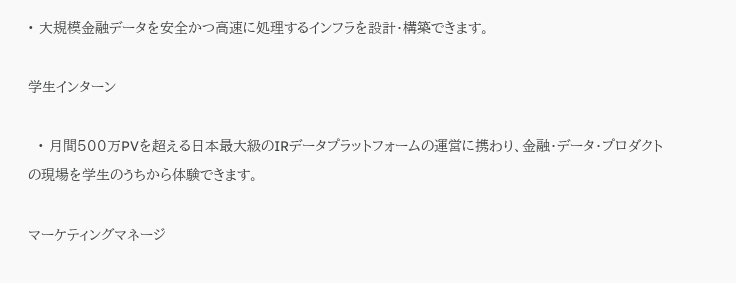• 大規模金融データを安全かつ高速に処理するインフラを設計・構築できます。

学生インターン

  • 月間500万PVを超える日本最大級のIRデータプラットフォームの運営に携わり、金融・データ・プロダクトの現場を学生のうちから体験できます。

マーケティングマネージ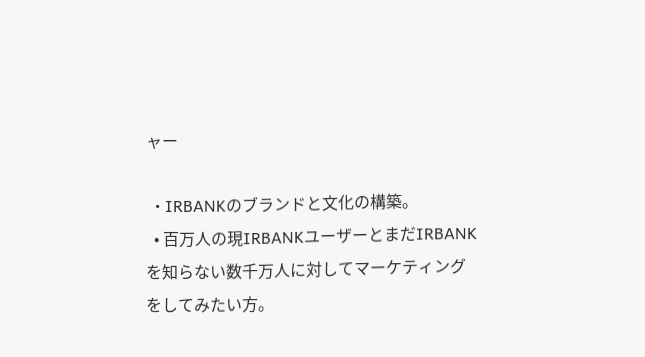ャー

  • IRBANKのブランドと文化の構築。
  • 百万人の現IRBANKユーザーとまだIRBANKを知らない数千万人に対してマーケティングをしてみたい方。